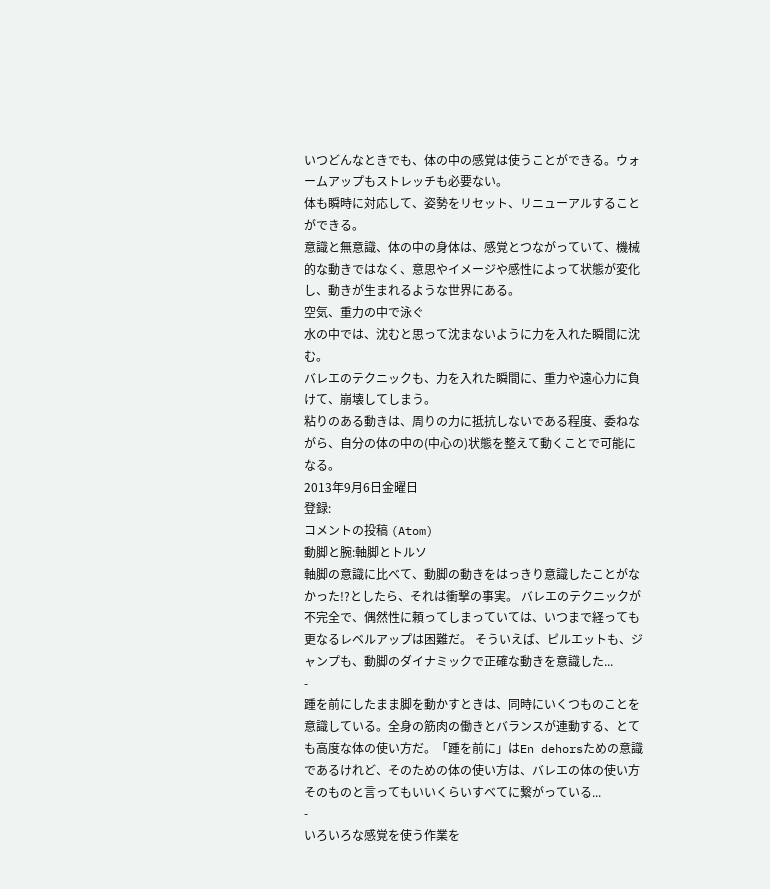いつどんなときでも、体の中の感覚は使うことができる。ウォームアップもストレッチも必要ない。
体も瞬時に対応して、姿勢をリセット、リニューアルすることができる。
意識と無意識、体の中の身体は、感覚とつながっていて、機械的な動きではなく、意思やイメージや感性によって状態が変化し、動きが生まれるような世界にある。
空気、重力の中で泳ぐ
水の中では、沈むと思って沈まないように力を入れた瞬間に沈む。
バレエのテクニックも、力を入れた瞬間に、重力や遠心力に負けて、崩壊してしまう。
粘りのある動きは、周りの力に抵抗しないである程度、委ねながら、自分の体の中の(中心の)状態を整えて動くことで可能になる。
2013年9月6日金曜日
登録:
コメントの投稿 (Atom)
動脚と腕:軸脚とトルソ
軸脚の意識に比べて、動脚の動きをはっきり意識したことがなかった!?としたら、それは衝撃の事実。 バレエのテクニックが不完全で、偶然性に頼ってしまっていては、いつまで経っても更なるレベルアップは困難だ。 そういえば、ピルエットも、ジャンプも、動脚のダイナミックで正確な動きを意識した...
-
踵を前にしたまま脚を動かすときは、同時にいくつものことを意識している。全身の筋肉の働きとバランスが連動する、とても高度な体の使い方だ。「踵を前に」はEn dehorsための意識であるけれど、そのための体の使い方は、バレエの体の使い方そのものと言ってもいいくらいすべてに繋がっている...
-
いろいろな感覚を使う作業を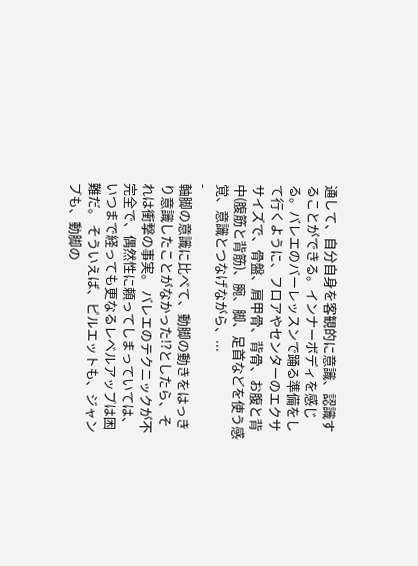通して、自分自身を客観的に意識、認識することができる。インナーボディを感じる。バレエのバーレッスンで踊る準備をして行くように、フロアやセンターのエクササイズで、骨盤、肩甲骨、背骨、お腹と背中(腹筋と背筋)、腕、脚、足首などを使う感覚、意識とつなげながら、...
-
軸脚の意識に比べて、動脚の動きをはっきり意識したことがなかった!?としたら、それは衝撃の事実。 バレエのテクニックが不完全で、偶然性に頼ってしまっていては、いつまで経っても更なるレベルアップは困難だ。 そういえば、ピルエットも、ジャンプも、動脚の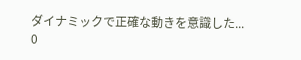ダイナミックで正確な動きを意識した...
0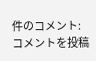件のコメント:
コメントを投稿